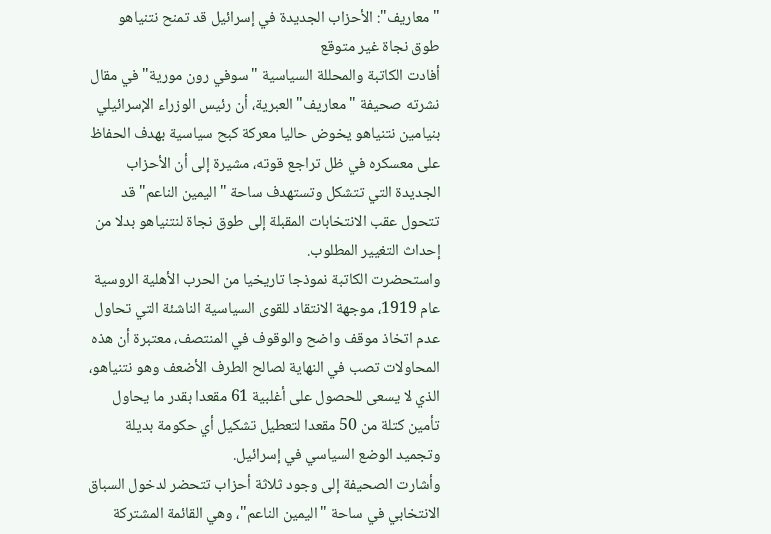"معاريف": الأحزاب الجديدة في إسرائيل قد تمنح نتنياهو طوق نجاة غير متوقع
أفادت الكاتبة والمحللة السياسية "سوفي رون مورية" في مقال نشرته صحيفة "معاريف" العبرية، أن رئيس الوزراء الإسرائيلي بنيامين نتنياهو يخوض حاليا معركة كبح سياسية بهدف الحفاظ على معسكره في ظل تراجع قوته، مشيرة إلى أن الأحزاب الجديدة التي تتشكل وتستهدف ساحة "اليمين الناعم" قد تتحول عقب الانتخابات المقبلة إلى طوق نجاة لنتنياهو بدلا من إحداث التغيير المطلوب.
واستحضرت الكاتبة نموذجا تاريخيا من الحرب الأهلية الروسية عام 1919، موجهة الانتقاد للقوى السياسية الناشئة التي تحاول عدم اتخاذ موقف واضح والوقوف في المنتصف، معتبرة أن هذه المحاولات تصب في النهاية لصالح الطرف الأضعف وهو نتنياهو، الذي لا يسعى للحصول على أغلبية 61 مقعدا بقدر ما يحاول تأمين كتلة من 50 مقعدا لتعطيل تشكيل أي حكومة بديلة وتجميد الوضع السياسي في إسرائيل.
وأشارت الصحيفة إلى وجود ثلاثة أحزاب تتحضر لدخول السباق الانتخابي في ساحة "اليمين الناعم"، وهي القائمة المشتركة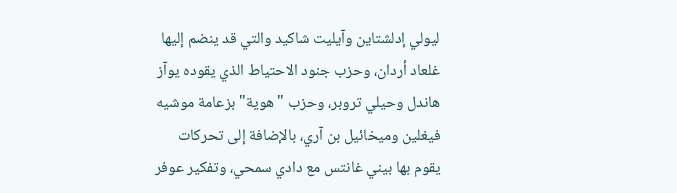ليولي إدلشتاين وآيليت شاكيد والتي قد ينضم إليها غلعاد أردان، وحزب جنود الاحتياط الذي يقوده يوآز هاندل وحيلي تروبر، وحزب "هوية" بزعامة موشيه فيغلين وميخائيل بن آري، بالإضافة إلى تحركات يقوم بها بيني غانتس مع دادي سمحي، وتفكير عوفر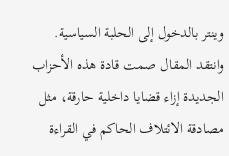وينتر بالدخول إلى الحلبة السياسية.
وانتقد المقال صمت قادة هذه الأحزاب الجديدة إزاء قضايا داخلية حارقة، مثل مصادقة الائتلاف الحاكم في القراءة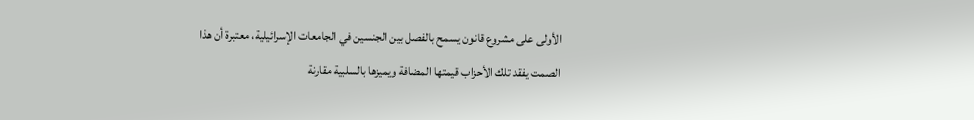الأولى على مشروع قانون يسمح بالفصل بين الجنسين في الجامعات الإسرائيلية، معتبرة أن هذا الصمت يفقد تلك الأحزاب قيمتها المضافة ويميزها بالسلبية مقارنة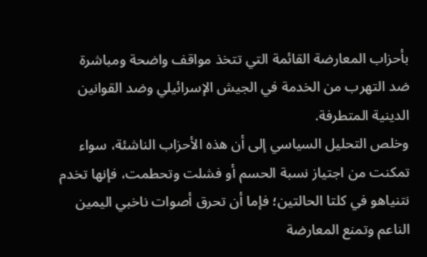بأحزاب المعارضة القائمة التي تتخذ مواقف واضحة ومباشرة ضد التهرب من الخدمة في الجيش الإسرائيلي وضد القوانين الدينية المتطرفة.
وخلص التحليل السياسي إلى أن هذه الأحزاب الناشئة، سواء تمكنت من اجتياز نسبة الحسم أو فشلت وتحطمت، فإنها تخدم نتنياهو في كلتا الحالتين؛ فإما أن تحرق أصوات ناخبي اليمين الناعم وتمنع المعارضة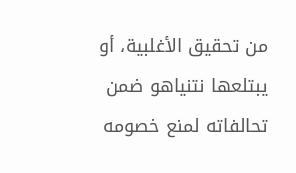من تحقيق الأغلبية، أو يبتلعها نتنياهو ضمن تحالفاته لمنع خصومه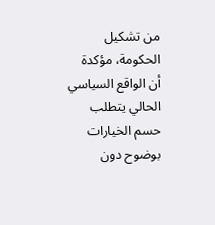من تشكيل الحكومة، مؤكدة أن الواقع السياسي الحالي يتطلب حسم الخيارات بوضوح دون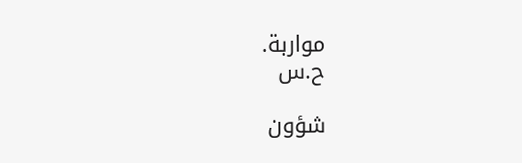مواربة.
ح.س

شؤون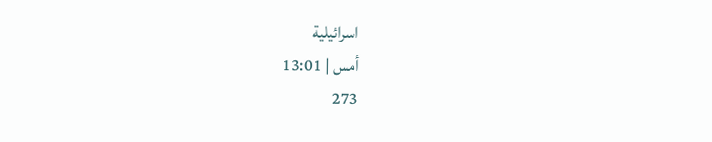اسرائيلية
أمس | 13:01
273